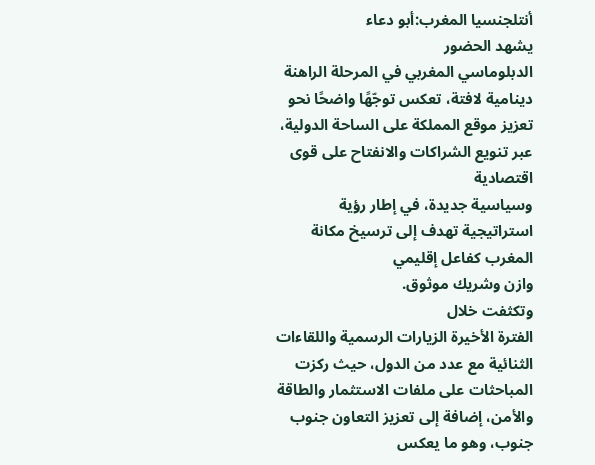أنتلجنسيا المغرب:أبو دعاء
يشهد الحضور
الدبلوماسي المغربي في المرحلة الراهنة دينامية لافتة، تعكس توجّهًا واضحًا نحو
تعزيز موقع المملكة على الساحة الدولية، عبر تنويع الشراكات والانفتاح على قوى اقتصادية
وسياسية جديدة، في إطار رؤية استراتيجية تهدف إلى ترسيخ مكانة المغرب كفاعل إقليمي
وازن وشريك موثوق.
وتكثفت خلال
الفترة الأخيرة الزيارات الرسمية واللقاءات الثنائية مع عدد من الدول، حيث ركزت
المباحثات على ملفات الاستثمار والطاقة والأمن، إضافة إلى تعزيز التعاون جنوب
جنوب، وهو ما يعكس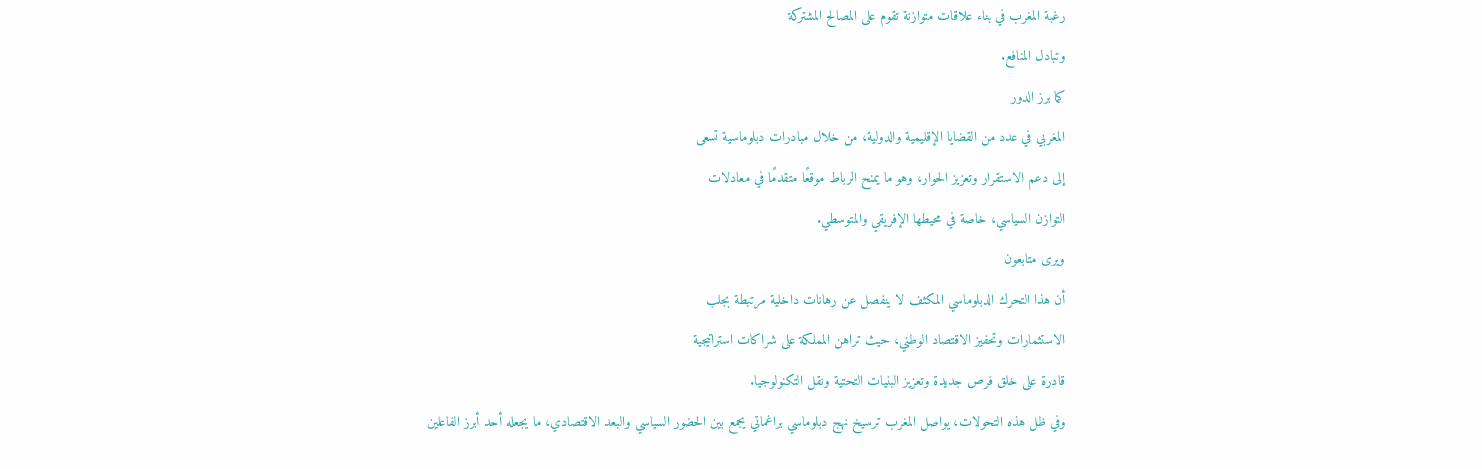رغبة المغرب في بناء علاقات متوازنة تقوم على المصالح المشتركة
وتبادل المنافع.
كما برز الدور
المغربي في عدد من القضايا الإقليمية والدولية، من خلال مبادرات دبلوماسية تسعى
إلى دعم الاستقرار وتعزيز الحوار، وهو ما يمنح الرباط موقعًا متقدمًا في معادلات
التوازن السياسي، خاصة في محيطها الإفريقي والمتوسطي.
ويرى متابعون
أن هذا التحرك الدبلوماسي المكثف لا ينفصل عن رهانات داخلية مرتبطة بجلب
الاستثمارات وتحفيز الاقتصاد الوطني، حيث تراهن المملكة على شراكات استراتيجية
قادرة على خلق فرص جديدة وتعزيز البنيات التحتية ونقل التكنولوجيا.
وفي ظل هذه التحولات، يواصل المغرب ترسيخ نهج دبلوماسي براغماتي يجمع بين الحضور السياسي والبعد الاقتصادي، ما يجعله أحد أبرز الفاعلين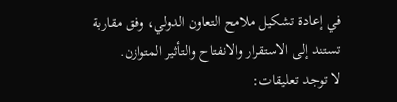في إعادة تشكيل ملامح التعاون الدولي، وفق مقاربة تستند إلى الاستقرار والانفتاح والتأثير المتوازن.
لا توجد تعليقات: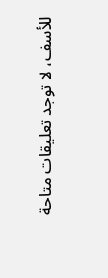للأسف، لا توجد تعليقات متاحة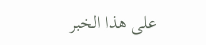على هذا الخبر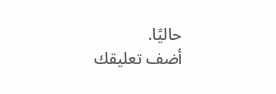حاليًا.
أضف تعليقك